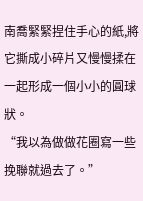南喬緊緊捏住手心的紙,將它撕成小碎片又慢慢揉在一起形成一個小小的圓球狀。
“我以為做做花圈寫一些挽聯就過去了。”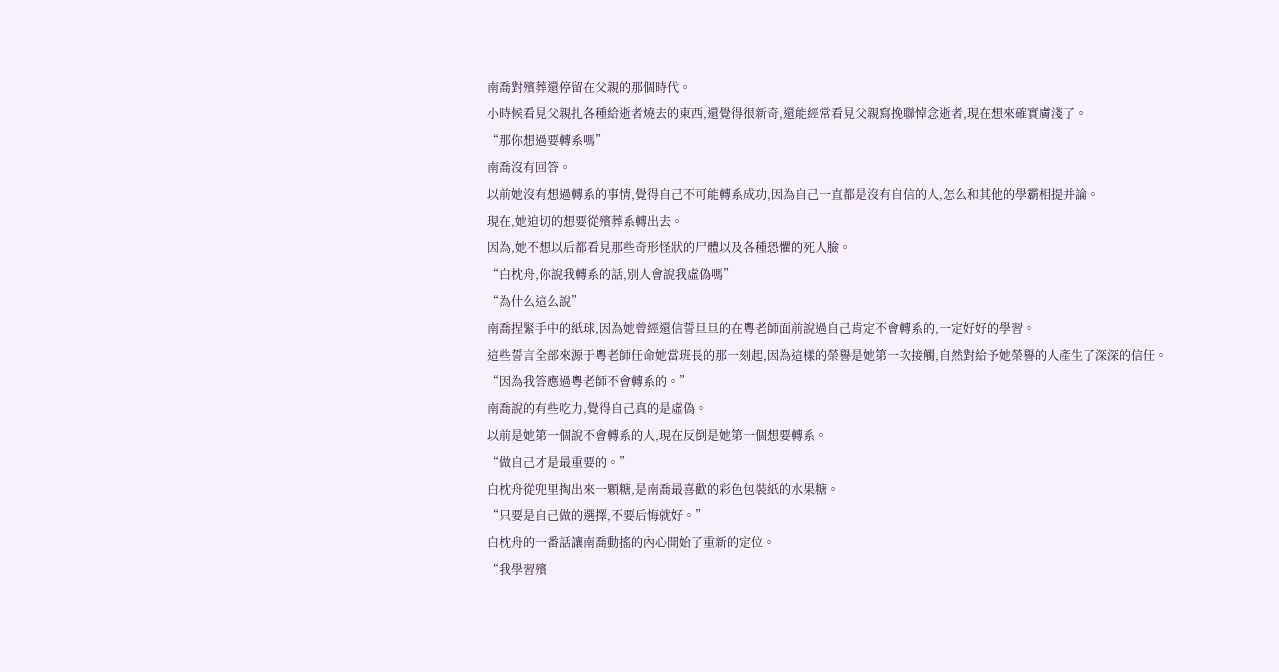南喬對殯葬還停留在父親的那個時代。
小時候看見父親扎各種給逝者燒去的東西,還覺得很新奇,還能經常看見父親寫挽聯悼念逝者,現在想來確實膚淺了。
“那你想過要轉系嗎”
南喬沒有回答。
以前她沒有想過轉系的事情,覺得自己不可能轉系成功,因為自己一直都是沒有自信的人,怎么和其他的學霸相提并論。
現在,她迫切的想要從殯葬系轉出去。
因為,她不想以后都看見那些奇形怪狀的尸體以及各種恐懼的死人臉。
“白枕舟,你說我轉系的話,別人會說我虛偽嗎”
“為什么這么說”
南喬捏緊手中的紙球,因為她曾經還信誓旦旦的在粵老師面前說過自己肯定不會轉系的,一定好好的學習。
這些誓言全部來源于粵老師任命她當班長的那一刻起,因為這樣的榮譽是她第一次接觸,自然對給予她榮譽的人產生了深深的信任。
“因為我答應過粵老師不會轉系的。”
南喬說的有些吃力,覺得自己真的是虛偽。
以前是她第一個說不會轉系的人,現在反倒是她第一個想要轉系。
“做自己才是最重要的。”
白枕舟從兜里掏出來一顆糖,是南喬最喜歡的彩色包裝紙的水果糖。
“只要是自己做的選擇,不要后悔就好。”
白枕舟的一番話讓南喬動搖的內心開始了重新的定位。
“我學習殯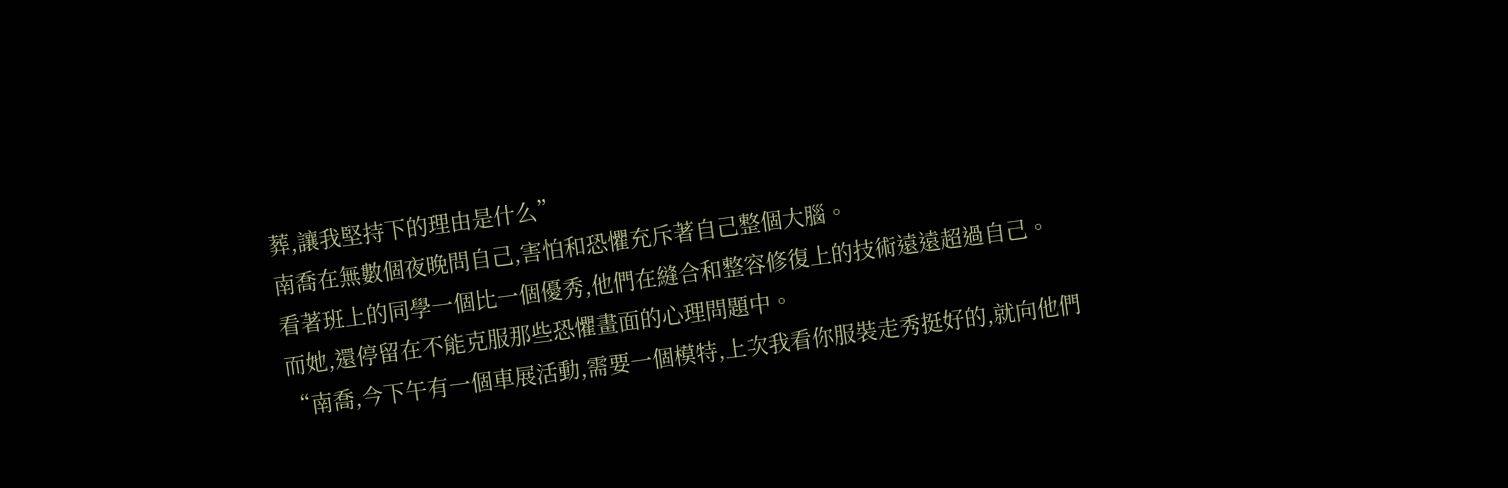葬,讓我堅持下的理由是什么”
南喬在無數個夜晚問自己,害怕和恐懼充斥著自己整個大腦。
看著班上的同學一個比一個優秀,他們在縫合和整容修復上的技術遠遠超過自己。
而她,還停留在不能克服那些恐懼畫面的心理問題中。
“南喬,今下午有一個車展活動,需要一個模特,上次我看你服裝走秀挺好的,就向他們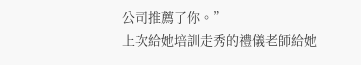公司推薦了你。”
上次給她培訓走秀的禮儀老師給她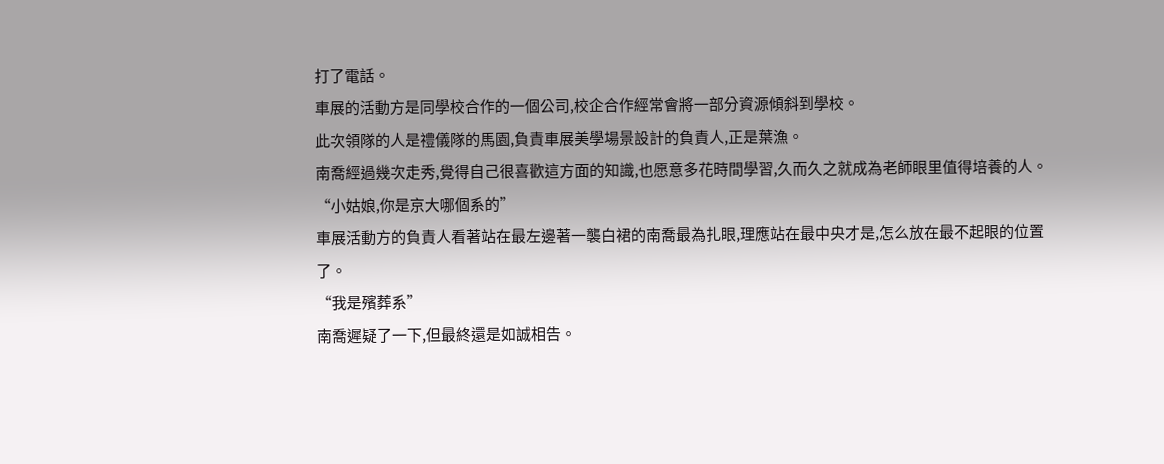打了電話。
車展的活動方是同學校合作的一個公司,校企合作經常會將一部分資源傾斜到學校。
此次領隊的人是禮儀隊的馬園,負責車展美學場景設計的負責人,正是葉漁。
南喬經過幾次走秀,覺得自己很喜歡這方面的知識,也愿意多花時間學習,久而久之就成為老師眼里值得培養的人。
“小姑娘,你是京大哪個系的”
車展活動方的負責人看著站在最左邊著一襲白裙的南喬最為扎眼,理應站在最中央才是,怎么放在最不起眼的位置了。
“我是殯葬系”
南喬遲疑了一下,但最終還是如誠相告。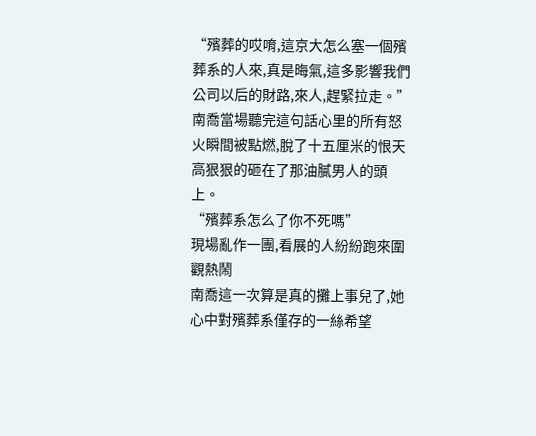“殯葬的哎唷,這京大怎么塞一個殯葬系的人來,真是晦氣,這多影響我們公司以后的財路,來人,趕緊拉走。”
南喬當場聽完這句話心里的所有怒火瞬間被點燃,脫了十五厘米的恨天高狠狠的砸在了那油膩男人的頭上。
“殯葬系怎么了你不死嗎”
現場亂作一團,看展的人紛紛跑來圍觀熱鬧
南喬這一次算是真的攤上事兒了,她心中對殯葬系僅存的一絲希望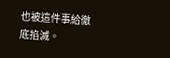也被這件事給徹底掐滅。